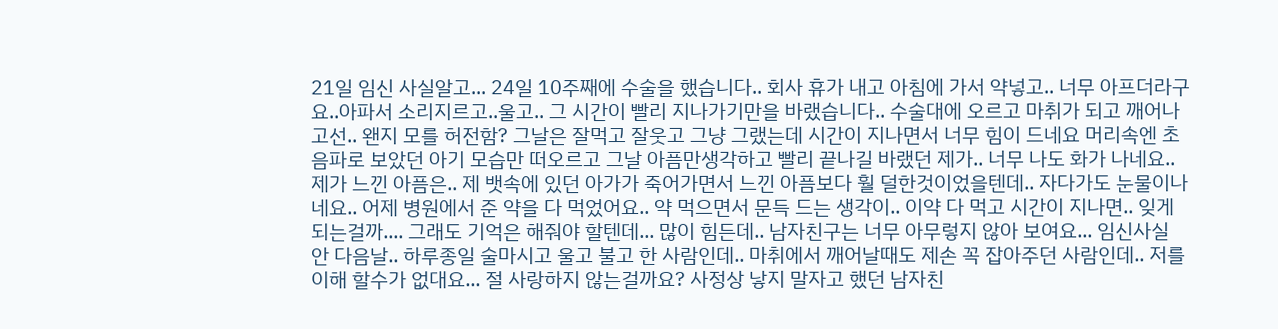21일 임신 사실알고... 24일 10주째에 수술을 했습니다.. 회사 휴가 내고 아침에 가서 약넣고.. 너무 아프더라구요..아파서 소리지르고..울고.. 그 시간이 빨리 지나가기만을 바랬습니다.. 수술대에 오르고 마취가 되고 깨어나고선.. 왠지 모를 허전함? 그날은 잘먹고 잘웃고 그냥 그랬는데 시간이 지나면서 너무 힘이 드네요 머리속엔 초음파로 보았던 아기 모습만 떠오르고 그날 아픔만생각하고 빨리 끝나길 바랬던 제가.. 너무 나도 화가 나네요.. 제가 느낀 아픔은.. 제 뱃속에 있던 아가가 죽어가면서 느낀 아픔보다 훨 덜한것이었을텐데.. 자다가도 눈물이나네요.. 어제 병원에서 준 약을 다 먹었어요.. 약 먹으면서 문득 드는 생각이.. 이약 다 먹고 시간이 지나면.. 잊게 되는걸까.... 그래도 기억은 해줘야 할텐데... 많이 힘든데.. 남자친구는 너무 아무렇지 않아 보여요... 임신사실 안 다음날.. 하루종일 술마시고 울고 불고 한 사람인데.. 마취에서 깨어날때도 제손 꼭 잡아주던 사람인데.. 저를 이해 할수가 없대요... 절 사랑하지 않는걸까요? 사정상 낳지 말자고 했던 남자친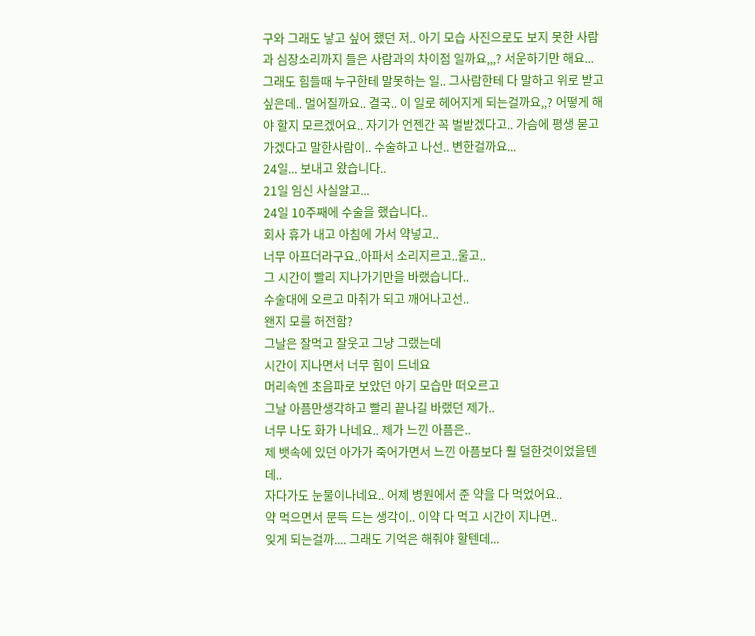구와 그래도 낳고 싶어 했던 저.. 아기 모습 사진으로도 보지 못한 사람과 심장소리까지 들은 사람과의 차이점 일까요,,,? 서운하기만 해요... 그래도 힘들때 누구한테 말못하는 일.. 그사람한테 다 말하고 위로 받고 싶은데.. 멀어질까요.. 결국.. 이 일로 헤어지게 되는걸까요,,? 어떻게 해야 할지 모르겠어요.. 자기가 언젠간 꼭 벌받겠다고.. 가슴에 평생 묻고 가겠다고 말한사람이.. 수술하고 나선.. 변한걸까요...
24일... 보내고 왔습니다..
21일 임신 사실알고...
24일 10주째에 수술을 했습니다..
회사 휴가 내고 아침에 가서 약넣고..
너무 아프더라구요..아파서 소리지르고..울고..
그 시간이 빨리 지나가기만을 바랬습니다..
수술대에 오르고 마취가 되고 깨어나고선..
왠지 모를 허전함?
그날은 잘먹고 잘웃고 그냥 그랬는데
시간이 지나면서 너무 힘이 드네요
머리속엔 초음파로 보았던 아기 모습만 떠오르고
그날 아픔만생각하고 빨리 끝나길 바랬던 제가..
너무 나도 화가 나네요.. 제가 느낀 아픔은..
제 뱃속에 있던 아가가 죽어가면서 느낀 아픔보다 훨 덜한것이었을텐데..
자다가도 눈물이나네요.. 어제 병원에서 준 약을 다 먹었어요..
약 먹으면서 문득 드는 생각이.. 이약 다 먹고 시간이 지나면..
잊게 되는걸까.... 그래도 기억은 해줘야 할텐데...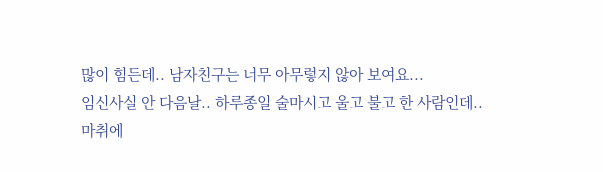많이 힘든데.. 남자친구는 너무 아무렇지 않아 보여요...
임신사실 안 다음날.. 하루종일 술마시고 울고 불고 한 사람인데..
마취에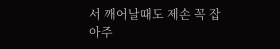서 깨어날때도 제손 꼭 잡아주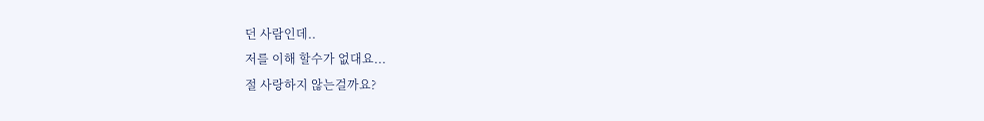던 사람인데..
저를 이해 할수가 없대요...
절 사랑하지 않는걸까요?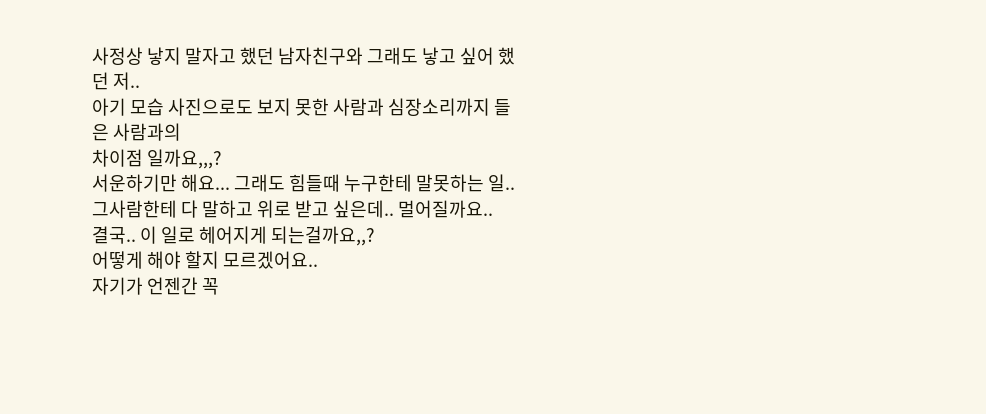사정상 낳지 말자고 했던 남자친구와 그래도 낳고 싶어 했던 저..
아기 모습 사진으로도 보지 못한 사람과 심장소리까지 들은 사람과의
차이점 일까요,,,?
서운하기만 해요... 그래도 힘들때 누구한테 말못하는 일..
그사람한테 다 말하고 위로 받고 싶은데.. 멀어질까요..
결국.. 이 일로 헤어지게 되는걸까요,,?
어떻게 해야 할지 모르겠어요..
자기가 언젠간 꼭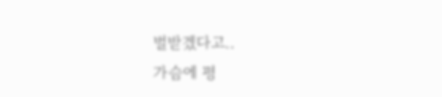벌받겠다고..
가슴에 평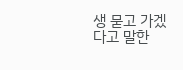생 묻고 가겠다고 말한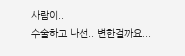사람이..
수술하고 나선.. 변한걸까요...